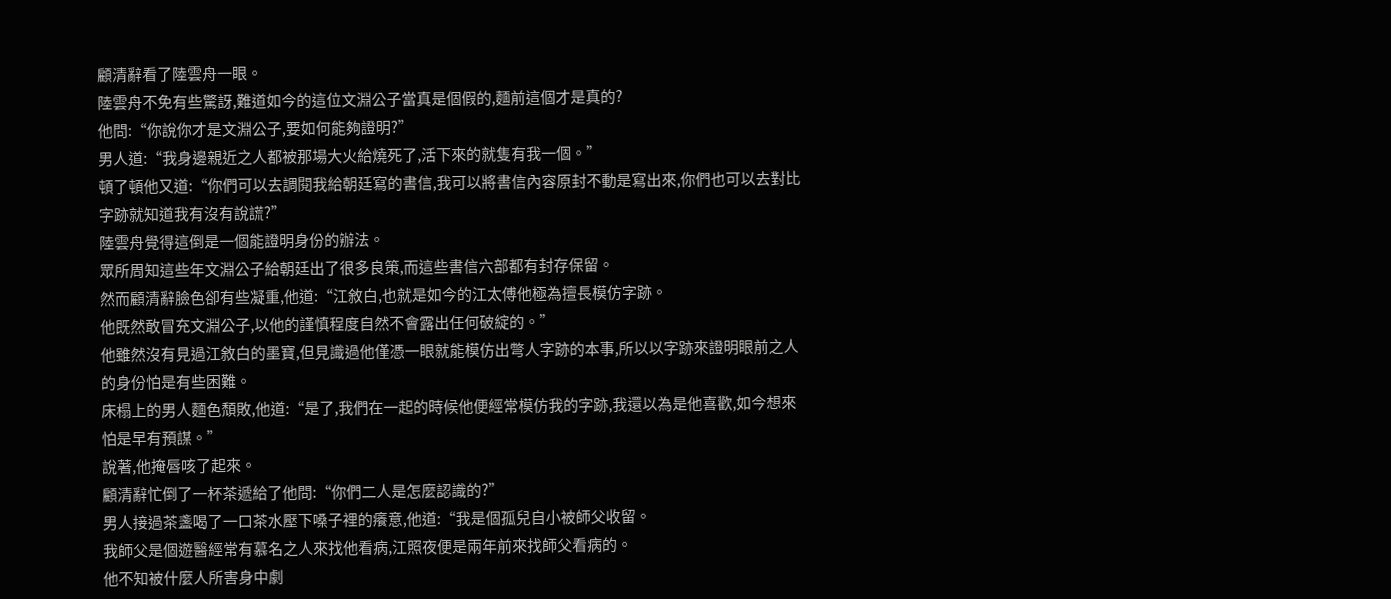顧清辭看了陸雲舟一眼。
陸雲舟不免有些驚訝,難道如今的這位文淵公子當真是個假的,麵前這個才是真的?
他問:“你說你才是文淵公子,要如何能夠證明?”
男人道:“我身邊親近之人都被那場大火給燒死了,活下來的就隻有我一個。”
頓了頓他又道:“你們可以去調閱我給朝廷寫的書信,我可以將書信內容原封不動是寫出來,你們也可以去對比字跡就知道我有沒有說謊?”
陸雲舟覺得這倒是一個能證明身份的辦法。
眾所周知這些年文淵公子給朝廷出了很多良策,而這些書信六部都有封存保留。
然而顧清辭臉色卻有些凝重,他道:“江敘白,也就是如今的江太傅他極為擅長模仿字跡。
他既然敢冒充文淵公子,以他的謹慎程度自然不會露出任何破綻的。”
他雖然沒有見過江敘白的墨寶,但見識過他僅憑一眼就能模仿出彆人字跡的本事,所以以字跡來證明眼前之人的身份怕是有些困難。
床榻上的男人麵色頹敗,他道:“是了,我們在一起的時候他便經常模仿我的字跡,我還以為是他喜歡,如今想來怕是早有預謀。”
說著,他掩唇咳了起來。
顧清辭忙倒了一杯茶遞給了他問:“你們二人是怎麼認識的?”
男人接過茶盞喝了一口茶水壓下嗓子裡的癢意,他道:“我是個孤兒自小被師父收留。
我師父是個遊醫經常有慕名之人來找他看病,江照夜便是兩年前來找師父看病的。
他不知被什麼人所害身中劇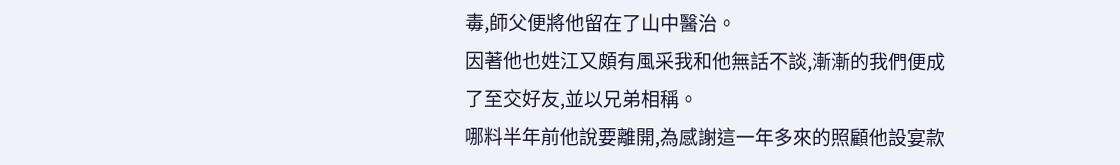毒,師父便將他留在了山中醫治。
因著他也姓江又頗有風采我和他無話不談,漸漸的我們便成了至交好友,並以兄弟相稱。
哪料半年前他說要離開,為感謝這一年多來的照顧他設宴款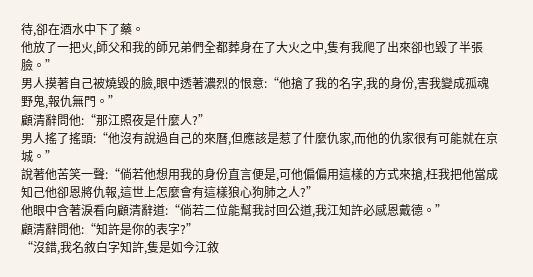待,卻在酒水中下了藥。
他放了一把火,師父和我的師兄弟們全都葬身在了大火之中,隻有我爬了出來卻也毀了半張臉。”
男人摸著自己被燒毀的臉,眼中透著濃烈的恨意:“他搶了我的名字,我的身份,害我變成孤魂野鬼,報仇無門。”
顧清辭問他:“那江照夜是什麼人?”
男人搖了搖頭:“他沒有說過自己的來曆,但應該是惹了什麼仇家,而他的仇家很有可能就在京城。”
說著他苦笑一聲:“倘若他想用我的身份直言便是,可他偏偏用這樣的方式來搶,枉我把他當成知己他卻恩將仇報,這世上怎麼會有這樣狼心狗肺之人?”
他眼中含著淚看向顧清辭道:“倘若二位能幫我討回公道,我江知許必感恩戴德。”
顧清辭問他:“知許是你的表字?”
“沒錯,我名敘白字知許,隻是如今江敘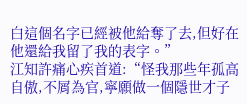白這個名字已經被他給奪了去,但好在他還給我留了我的表字。”
江知許痛心疾首道:“怪我那些年孤高自傲,不屑為官,寧願做一個隱世才子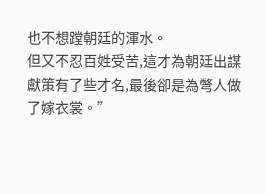也不想蹚朝廷的渾水。
但又不忍百姓受苦,這才為朝廷出謀獻策有了些才名,最後卻是為彆人做了嫁衣裳。”